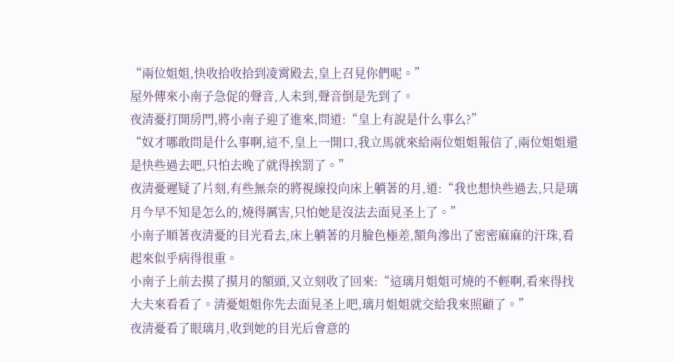“兩位姐姐,快收拾收拾到凌霄殿去,皇上召見你們呢。”
屋外傳來小南子急促的聲音,人未到,聲音倒是先到了。
夜清憂打開房門,將小南子迎了進來,問道:“皇上有說是什么事么?”
“奴才哪敢問是什么事啊,這不,皇上一開口,我立馬就來給兩位姐姐報信了,兩位姐姐還是快些過去吧,只怕去晚了就得挨罰了。”
夜清憂遲疑了片刻,有些無奈的將視線投向床上躺著的月,道:“我也想快些過去,只是璃月今早不知是怎么的,燒得厲害,只怕她是沒法去面見圣上了。”
小南子順著夜清憂的目光看去,床上躺著的月臉色極差,額角滲出了密密麻麻的汗珠,看起來似乎病得很重。
小南子上前去摸了摸月的額頭,又立刻收了回來:“這璃月姐姐可燒的不輕啊,看來得找大夫來看看了。清憂姐姐你先去面見圣上吧,璃月姐姐就交給我來照顧了。”
夜清憂看了眼璃月,收到她的目光后會意的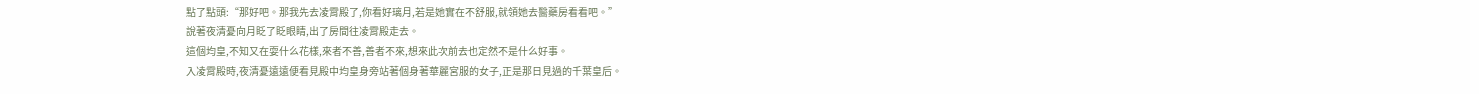點了點頭:“那好吧。那我先去凌霄殿了,你看好璃月,若是她實在不舒服,就領她去醫藥房看看吧。”
說著夜清憂向月眨了眨眼睛,出了房間往凌霄殿走去。
這個均皇,不知又在耍什么花樣,來者不善,善者不來,想來此次前去也定然不是什么好事。
入凌霄殿時,夜清憂遠遠便看見殿中均皇身旁站著個身著華麗宮服的女子,正是那日見過的千葉皇后。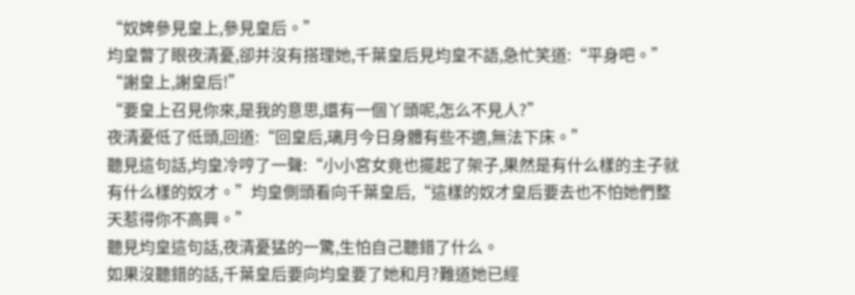“奴婢參見皇上,參見皇后。”
均皇瞥了眼夜清憂,卻并沒有搭理她,千葉皇后見均皇不語,急忙笑道:“平身吧。”
“謝皇上,謝皇后!”
“要皇上召見你來,是我的意思,還有一個丫頭呢,怎么不見人?”
夜清憂低了低頭,回道:“回皇后,璃月今日身體有些不適,無法下床。”
聽見這句話,均皇冷哼了一聲:“小小宮女竟也擺起了架子,果然是有什么樣的主子就有什么樣的奴才。”均皇側頭看向千葉皇后,“這樣的奴才皇后要去也不怕她們整天惹得你不高興。”
聽見均皇這句話,夜清憂猛的一驚,生怕自己聽錯了什么。
如果沒聽錯的話,千葉皇后要向均皇要了她和月?難道她已經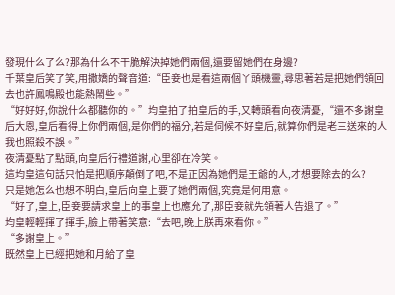發現什么了么?那為什么不干脆解決掉她們兩個,還要留她們在身邊?
千葉皇后笑了笑,用撒嬌的聲音道:“臣妾也是看這兩個丫頭機靈,尋思著若是把她們領回去也許鳳鳴殿也能熱鬧些。”
“好好好,你說什么都聽你的。”均皇拍了拍皇后的手,又轉頭看向夜清憂,“還不多謝皇后大恩,皇后看得上你們兩個,是你們的福分,若是伺候不好皇后,就算你們是老三送來的人我也照殺不誤。”
夜清憂點了點頭,向皇后行禮道謝,心里卻在冷笑。
這均皇這句話只怕是把順序顛倒了吧,不是正因為她們是王爺的人,才想要除去的么?
只是她怎么也想不明白,皇后向皇上要了她們兩個,究竟是何用意。
“好了,皇上,臣妾要請求皇上的事皇上也應允了,那臣妾就先領著人告退了。”
均皇輕輕揮了揮手,臉上帶著笑意:“去吧,晚上朕再來看你。”
“多謝皇上。”
既然皇上已經把她和月給了皇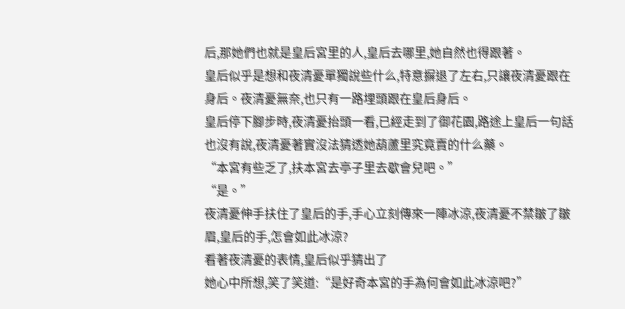后,那她們也就是皇后宮里的人,皇后去哪里,她自然也得跟著。
皇后似乎是想和夜清憂單獨說些什么,特意摒退了左右,只讓夜清憂跟在身后。夜清憂無奈,也只有一路埋頭跟在皇后身后。
皇后停下腳步時,夜清憂抬頭一看,已經走到了御花園,路途上皇后一句話也沒有說,夜清憂著實沒法猜透她葫蘆里究竟賣的什么藥。
“本宮有些乏了,扶本宮去亭子里去歇會兒吧。”
“是。”
夜清憂伸手扶住了皇后的手,手心立刻傳來一陣冰涼,夜清憂不禁皺了皺眉,皇后的手,怎會如此冰涼?
看著夜清憂的表情,皇后似乎猜出了
她心中所想,笑了笑道:“是好奇本宮的手為何會如此冰涼吧?”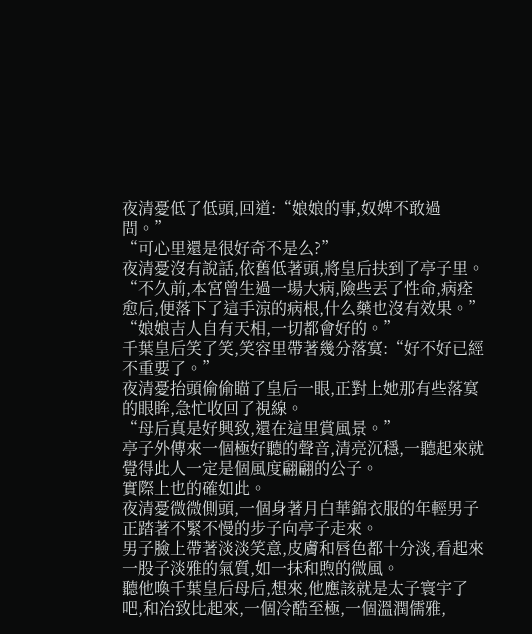夜清憂低了低頭,回道:“娘娘的事,奴婢不敢過問。”
“可心里還是很好奇不是么?”
夜清憂沒有說話,依舊低著頭,將皇后扶到了亭子里。
“不久前,本宮曾生過一場大病,險些丟了性命,病痊愈后,便落下了這手涼的病根,什么藥也沒有效果。”
“娘娘吉人自有天相,一切都會好的。”
千葉皇后笑了笑,笑容里帶著幾分落寞:“好不好已經不重要了。”
夜清憂抬頭偷偷瞄了皇后一眼,正對上她那有些落寞的眼眸,急忙收回了視線。
“母后真是好興致,還在這里賞風景。”
亭子外傳來一個極好聽的聲音,清亮沉穩,一聽起來就覺得此人一定是個風度翩翩的公子。
實際上也的確如此。
夜清憂微微側頭,一個身著月白華錦衣服的年輕男子正踏著不緊不慢的步子向亭子走來。
男子臉上帶著淡淡笑意,皮膚和唇色都十分淡,看起來一股子淡雅的氣質,如一抹和煦的微風。
聽他喚千葉皇后母后,想來,他應該就是太子寰宇了吧,和冶致比起來,一個冷酷至極,一個溫潤儒雅,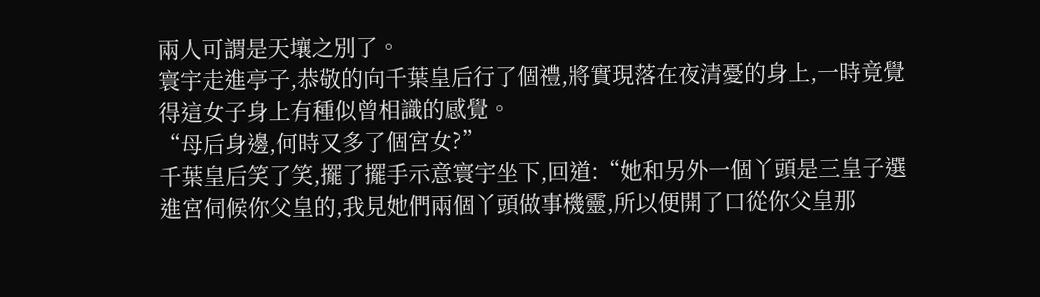兩人可謂是天壤之別了。
寰宇走進亭子,恭敬的向千葉皇后行了個禮,將實現落在夜清憂的身上,一時竟覺得這女子身上有種似曾相識的感覺。
“母后身邊,何時又多了個宮女?”
千葉皇后笑了笑,擺了擺手示意寰宇坐下,回道:“她和另外一個丫頭是三皇子選進宮伺候你父皇的,我見她們兩個丫頭做事機靈,所以便開了口從你父皇那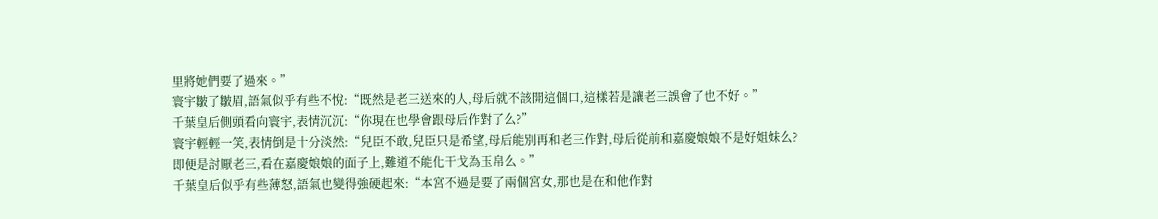里將她們要了過來。”
寰宇皺了皺眉,語氣似乎有些不悅:“既然是老三送來的人,母后就不該開這個口,這樣若是讓老三誤會了也不好。”
千葉皇后側頭看向寰宇,表情沉沉:“你現在也學會跟母后作對了么?”
寰宇輕輕一笑,表情倒是十分淡然:“兒臣不敢,兒臣只是希望,母后能別再和老三作對,母后從前和嘉慶娘娘不是好姐妹么?即便是討厭老三,看在嘉慶娘娘的面子上,難道不能化干戈為玉帛么。”
千葉皇后似乎有些薄怒,語氣也變得強硬起來:“本宮不過是要了兩個宮女,那也是在和他作對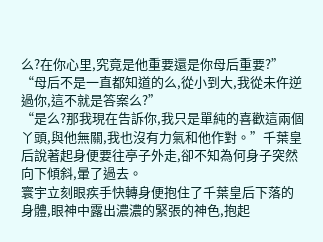么?在你心里,究竟是他重要還是你母后重要?”
“母后不是一直都知道的么,從小到大,我從未仵逆過你,這不就是答案么?”
“是么?那我現在告訴你,我只是單純的喜歡這兩個丫頭,與他無關,我也沒有力氣和他作對。”千葉皇后說著起身便要往亭子外走,卻不知為何身子突然向下傾斜,暈了過去。
寰宇立刻眼疾手快轉身便抱住了千葉皇后下落的身體,眼神中露出濃濃的緊張的神色,抱起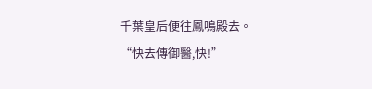千葉皇后便往鳳鳴殿去。
“快去傳御醫,快!”